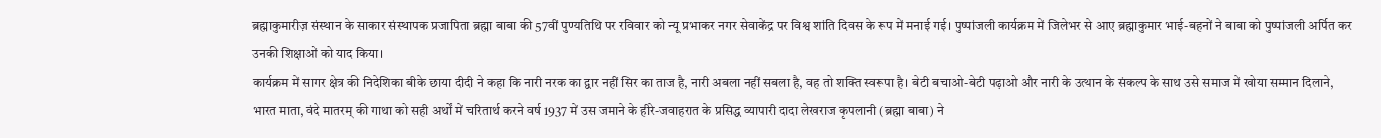ब्रह्माकुमारीज़ संस्थान के साकार संस्थापक प्रजापिता ब्रह्मा बाबा की 57वीं पुण्यतिथि पर रविवार को न्यू प्रभाकर नगर सेवाकेंद्र पर विश्व शांति दिवस के रूप में मनाई गई। पुष्पांजली कार्यक्रम में जिलेभर से आए ब्रह्माकुमार भाई-बहनों ने बाबा को पुष्पांजली अर्पित कर उनकी शिक्षाओं को याद किया।
कार्यक्रम में सागर क्षेत्र की निदेशिका बीके छाया दीदी ने कहा कि नारी नरक का द्वार नहीं सिर का ताज है, नारी अबला नहीं सबला है, वह तो शक्ति स्वरूपा है। बेटी बचाओ-बेटी पढ़ाओ और नारी के उत्थान के संकल्प के साथ उसे समाज में खोया सम्मान दिलाने, भारत माता, वंदे मातरम् की गाथा को सही अर्थों में चरितार्थ करने वर्ष 1937 में उस जमाने के हीरे-जवाहरात के प्रसिद्ध व्यापारी दादा लेखराज कृपलानी (ब्रह्मा बाबा) ने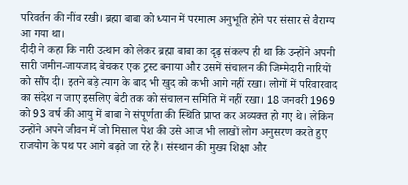परिवर्तन की नींव रखी। ब्रह्मा बाबा को ध्यान में परमात्म अनुभूति होने पर संसार से वैराग्य आ गया था।
दीदी ने कहा कि नारी उत्थान को लेकर ब्रह्मा बाबा का दृढ़ संकल्प ही था कि उन्होंने अपनी सारी जमीन-जायजाद बेचकर एक ट्रस्ट बनाया और उसमें संचालन की जिम्मेदारी नारियों को सौंप दी। इतने बड़े त्याग के बाद भी खुद को कभी आगे नहीं रखा। लोगों में परिवारवाद का संदेश न जाए इसलिए बेटी तक को संचालन समिति में नहीं रखा। 18 जनवरी 1969 को 93 वर्ष की आयु में बाबा ने संपूर्णता की स्थिति प्राप्त कर अव्यक्त हो गए थे। लेकिन उन्होंने अपने जीवन में जो मिसाल पेश की उसे आज भी लाखों लोग अनुसरण करते हुए राजयोग के पथ पर आगे बढ़ते जा रहे हैं। संस्थान की मुख्य शिक्षा और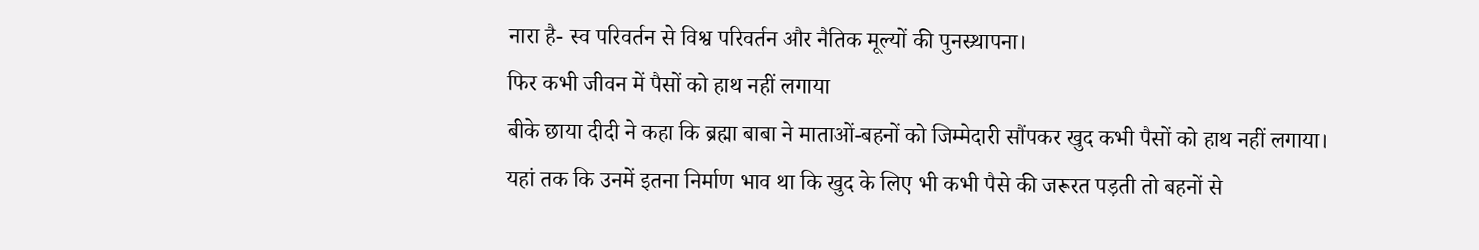नारा है- स्व परिवर्तन से विश्व परिवर्तन और नैतिक मूल्यों की पुनस्र्थापना।
फिर कभी जीवन में पैसों को हाथ नहीं लगाया
बीके छाया दीदी ने कहा कि ब्रह्मा बाबा ने माताओं-बहनों को जिम्मेदारी सौंपकर खुद कभी पैसों को हाथ नहीं लगाया। यहां तक कि उनमें इतना निर्माण भाव था कि खुद के लिए भी कभी पैसे की जरूरत पड़ती तो बहनों से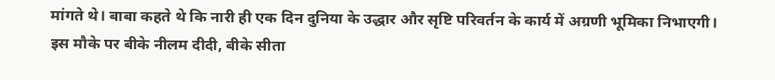मांगते थे। बाबा कहते थे कि नारी ही एक दिन दुनिया के उद्धार और सृष्टि परिवर्तन के कार्य में अग्रणी भूमिका निभाएगी।
इस मौके पर बीके नीलम दीदी, बीके सीता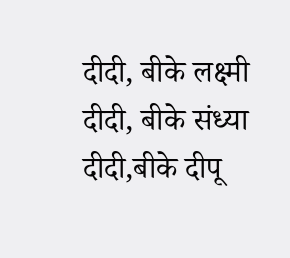दीदी, बीके लक्ष्मी दीदी, बीके संध्या दीदी,बीके दीपू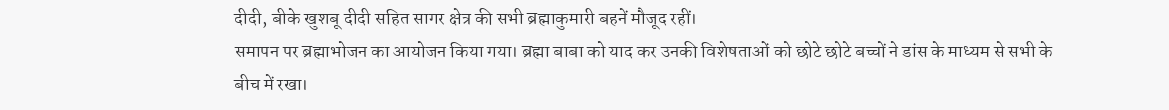दीदी, बीके खुशबू दीदी सहित सागर क्षेत्र की सभी ब्रह्माकुमारी बहनें मौजूद रहीं।
समापन पर ब्रह्माभोजन का आयोजन किया गया। ब्रह्मा बाबा को याद कर उनकी विशेषताओं को छोटे छोटे बच्चों ने डांस के माध्यम से सभी के बीच में रखा।